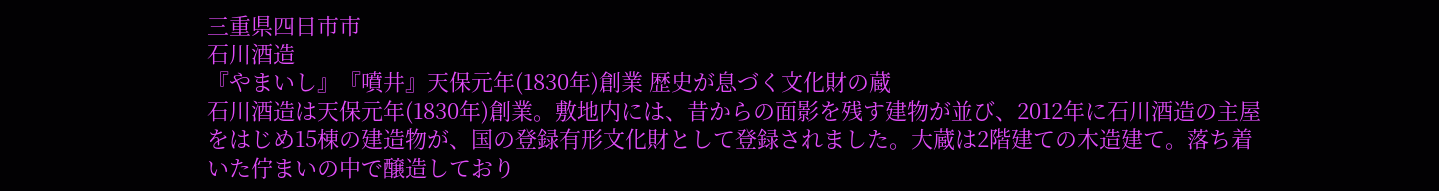三重県四日市市
石川酒造
『やまいし』『噴井』天保元年(1830年)創業 歴史が息づく文化財の蔵
石川酒造は天保元年(1830年)創業。敷地内には、昔からの面影を残す建物が並び、2012年に石川酒造の主屋をはじめ15棟の建造物が、国の登録有形文化財として登録されました。大蔵は2階建ての木造建て。落ち着いた佇まいの中で醸造しており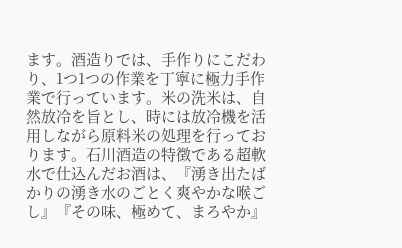ます。酒造りでは、手作りにこだわり、1つ1つの作業を丁寧に極力手作業で行っています。米の洗米は、自然放冷を旨とし、時には放冷機を活用しながら原料米の処理を行っております。石川酒造の特徴である超軟水で仕込んだお酒は、『湧き出たばかりの湧き水のごとく爽やかな喉ごし』『その味、極めて、まろやか』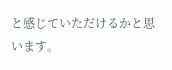と感じていただけるかと思います。